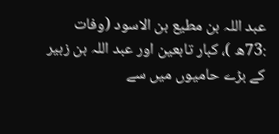عبد اللہ بن مطیع بن الاسود (وفات :73ھ )، کبار تابعین اور عبد اللہ بن زبیر کے بڑے حامیوں میں سے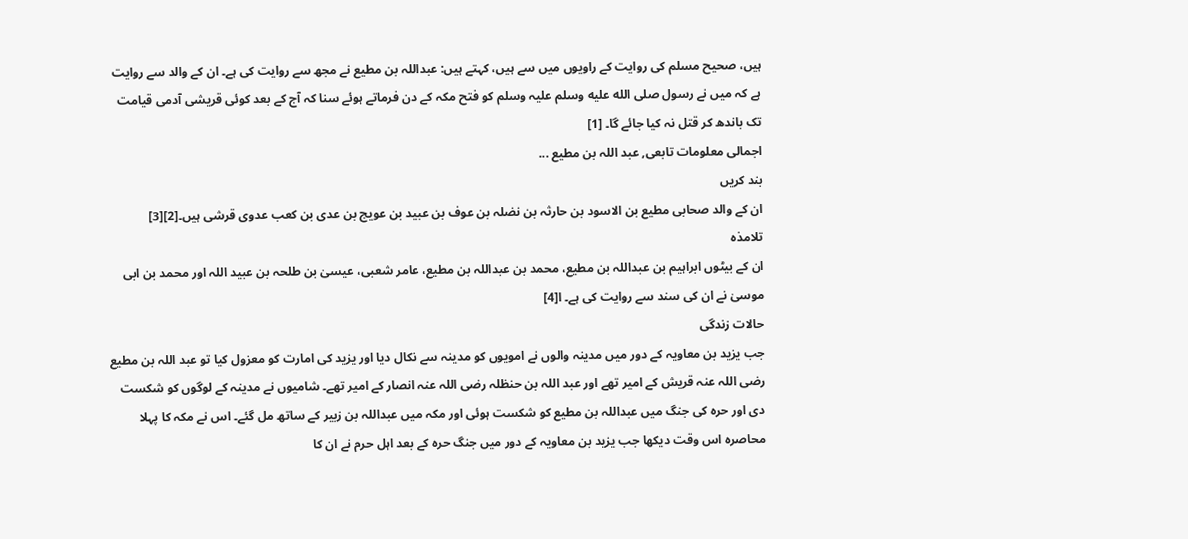ہیں، صحیح مسلم کی روایت کے راویوں میں سے ہیں، کہتے ہیں: عبداللہ بن مطیع نے مجھ سے روایت کی ہے۔ ان کے والد سے روایت ہے کہ میں نے رسول صلى الله عليه وسلم علیہ وسلم کو فتح مکہ کے دن فرماتے ہوئے سنا کہ آج کے بعد کوئی قریشی آدمی قیامت تک باندھ کر قتل نہ کیا جائے گا۔ [1]
اجمالی معلومات تابعی, عبد اللہ بن مطیع ...
بند کریں
ان کے والد صحابی مطیع بن الاسود بن حارثہ بن نضلہ بن عوف بن عبید بن عویج بن عدی بن کعب عدوی قرشی ہیں۔[2][3]
تلامذہ
ان کے بیٹوں ابراہیم بن عبداللہ بن مطیع، محمد بن عبداللہ بن مطیع، عامر شعبی، عیسیٰ بن طلحہ بن عبید اللہ اور محمد بن ابی موسیٰ نے ان کی سند سے روایت کی ہے۔ ا[4]
حالات زندگی
جب یزید بن معاویہ کے دور میں مدینہ والوں نے امویوں کو مدینہ سے نکال دیا اور یزید کی امارت کو معزول کیا تو عبد اللہ بن مطیع رضی اللہ عنہ قریش کے امیر تھے اور عبد اللہ بن حنظلہ رضی اللہ عنہ انصار کے امیر تھے۔ شامیوں نے مدینہ کے لوگوں کو شکست دی اور حرہ کی جنگ میں عبداللہ بن مطیع کو شکست ہوئی اور مکہ میں عبداللہ بن زبیر کے ساتھ مل گئے۔ اس نے مکہ کا پہلا محاصرہ اس وقت دیکھا جب یزید بن معاویہ کے دور میں جنگ حرہ کے بعد اہل حرم نے ان کا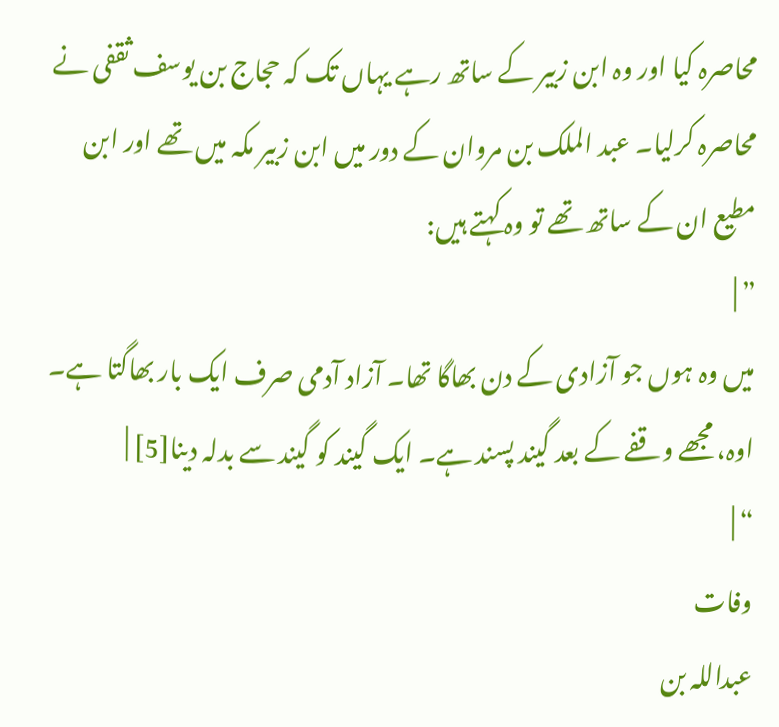محاصرہ کیا اور وہ ابن زبیر کے ساتھ رہے یہاں تک کہ حجاج بن یوسف ثقفی نے محاصرہ کرلیا۔ عبد الملک بن مروان کے دور میں ابن زبیر مکہ میں تھے اور ابن مطیع ان کے ساتھ تھے تو وہ کہتے ہیں:
” |
میں وہ ہوں جو آزادی کے دن بھاگا تھا۔ آزاد آدمی صرف ایک بار بھاگتا ہے۔ اوہ، مجھے وقفے کے بعد گیند پسند ہے۔ ایک گیند کو گیند سے بدلہ دینا[5] |
“ |
وفات
عبداللہ بن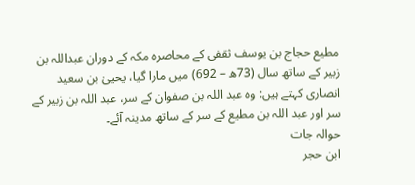مطیع حجاج بن یوسف ثقفی کے محاصرہ مکہ کے دوران عبداللہ بن زبیر کے ساتھ سال (73ھ – 692) میں مارا گیا، یحییٰ بن سعید انصاری کہتے ہیں: وہ عبد اللہ بن صفوان کے سر، عبد اللہ بن زبیر کے سر اور عبد اللہ بن مطیع کے سر کے ساتھ مدینہ آئے۔
حوالہ جات
ابن حجر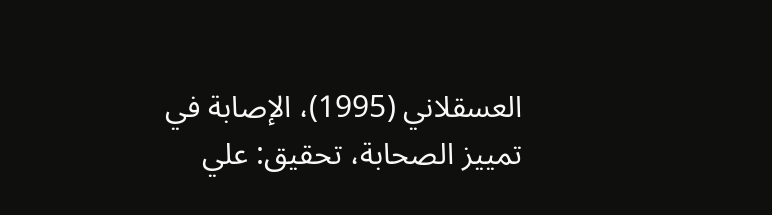العسقلاني (1995)، الإصابة في تمييز الصحابة، تحقيق: علي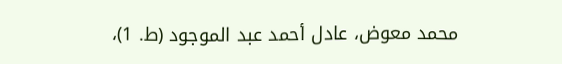محمد معوض، عادل أحمد عبد الموجود (ط. 1)،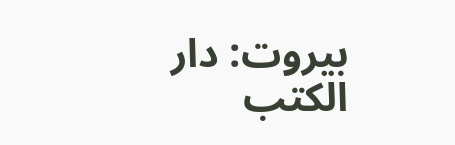بيروت: دار الكتب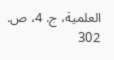العلمية، ج. 4، ص. 302